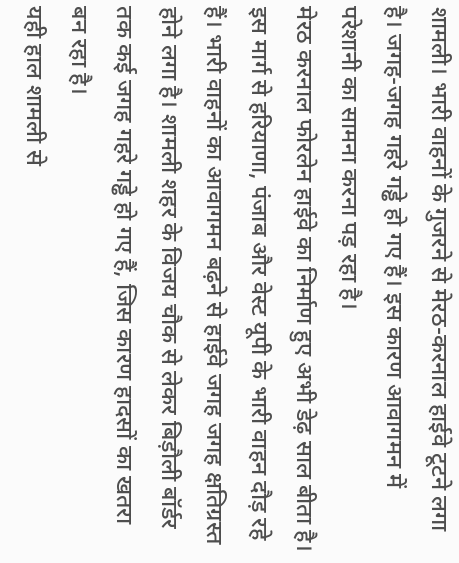शामली। भारी वाहनों के गुजरने से मेरठ-करनाल हाईवे टूटने लगा है। जगह-जगह गहरे गड्ढे हो गए हैं। इस कारण आवागमन में परेशानी का सामना करना पड़ रहा है।
मेरठ करनाल फोरलेन हाईवे का निर्माण हुए अभी डेढ़ साल बीता है। इस मार्ग से हरियाणा, पंजाब और वेस्ट यूपी के भारी वाहन दौड़ रहे हैं। भारी वाहनों का आवागमन बढ़ने से हाईवे जगह जगह क्षतिग्रस्त होने लगा है। शामली शहर के विजय चौक से लेकर बिड़ौली बॉर्डर तक कई जगह गहरे गड्ढे हो गए हैं, जिस कारण हादसों का खतरा बन रहा है।
यही हाल शामली से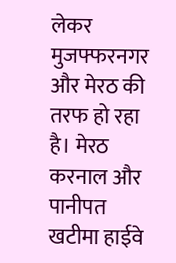लेकर मुजफ्फरनगर और मेरठ की तरफ हो रहा है। मेरठ करनाल और पानीपत खटीमा हाईवे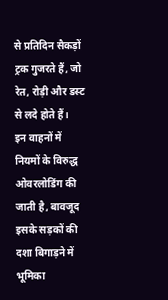से प्रतिदिन सैकड़ों ट्रक गुजरते हैं, जो रेत, रोड़ी और डस्ट से लदे होते हैं।
इन वाहनों में नियमों के विरुद्ध ओवरलोडिंग की जाती है, बावजूद इसके सड़कों की दशा बिगाड़ने में भूमिका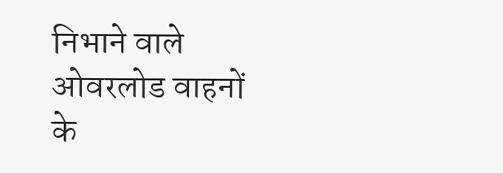निभाने वाले ओवरलोड वाहनों के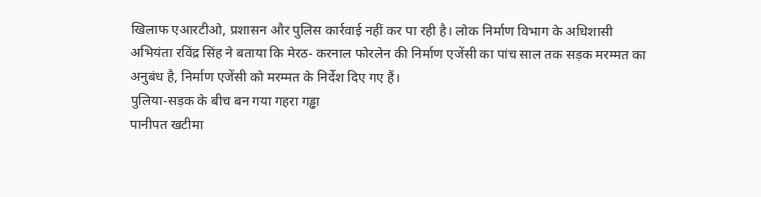खिलाफ एआरटीओ, प्रशासन और पुलिस कार्रवाई नहीं कर पा रही है। लोक निर्माण विभाग के अधिशासी अभियंता रविंद्र सिंह ने बताया कि मेरठ- करनाल फोरलेन की निर्माण एजेंसी का पांच साल तक सड़क मरम्मत का अनुबंध है, निर्माण एजेंसी को मरम्मत के निर्देश दिए गए हैं।
पुलिया-सड़क के बीच बन गया गहरा गड्ढा
पानीपत खटीमा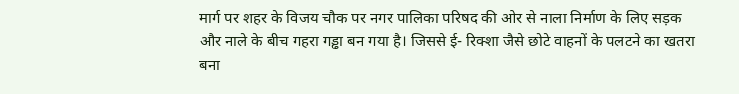मार्ग पर शहर के विजय चौक पर नगर पालिका परिषद की ओर से नाला निर्माण के लिए सड़क और नाले के बीच गहरा गड्ढा बन गया है। जिससे ई- रिक्शा जैसे छोटे वाहनों के पलटने का खतरा बना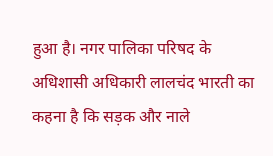हुआ है। नगर पालिका परिषद के अधिशासी अधिकारी लालचंद भारती का कहना है कि सड़क और नाले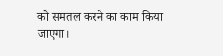को समतल करने का काम किया जाएगा।